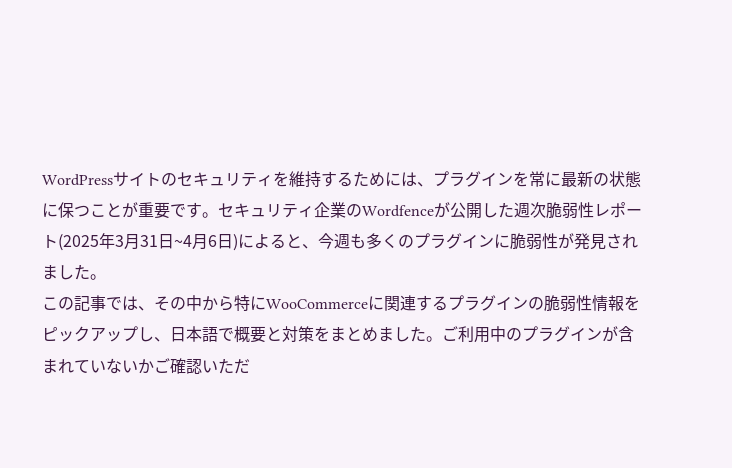WordPressサイトのセキュリティを維持するためには、プラグインを常に最新の状態に保つことが重要です。セキュリティ企業のWordfenceが公開した週次脆弱性レポート(2025年3月31日~4月6日)によると、今週も多くのプラグインに脆弱性が発見されました。
この記事では、その中から特にWooCommerceに関連するプラグインの脆弱性情報をピックアップし、日本語で概要と対策をまとめました。ご利用中のプラグインが含まれていないかご確認いただ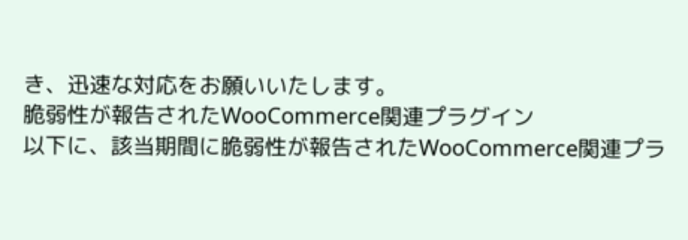き、迅速な対応をお願いいたします。
脆弱性が報告されたWooCommerce関連プラグイン
以下に、該当期間に脆弱性が報告されたWooCommerce関連プラ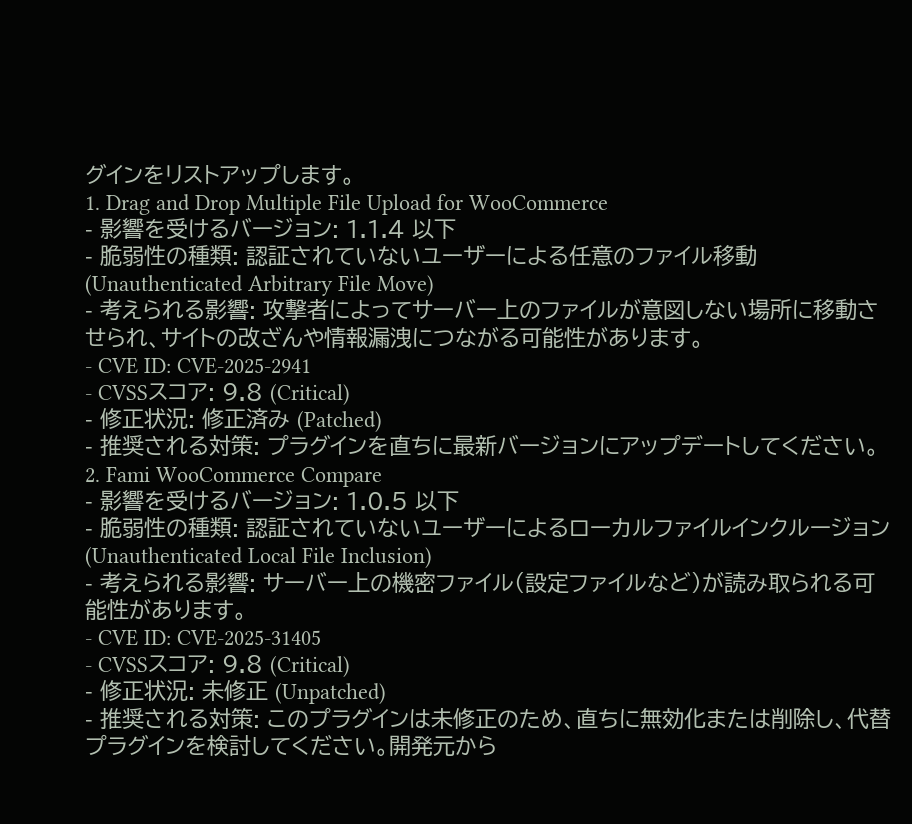グインをリストアップします。
1. Drag and Drop Multiple File Upload for WooCommerce
- 影響を受けるバージョン: 1.1.4 以下
- 脆弱性の種類: 認証されていないユーザーによる任意のファイル移動 (Unauthenticated Arbitrary File Move)
- 考えられる影響: 攻撃者によってサーバー上のファイルが意図しない場所に移動させられ、サイトの改ざんや情報漏洩につながる可能性があります。
- CVE ID: CVE-2025-2941
- CVSSスコア: 9.8 (Critical)
- 修正状況: 修正済み (Patched)
- 推奨される対策: プラグインを直ちに最新バージョンにアップデートしてください。
2. Fami WooCommerce Compare
- 影響を受けるバージョン: 1.0.5 以下
- 脆弱性の種類: 認証されていないユーザーによるローカルファイルインクルージョン (Unauthenticated Local File Inclusion)
- 考えられる影響: サーバー上の機密ファイル(設定ファイルなど)が読み取られる可能性があります。
- CVE ID: CVE-2025-31405
- CVSSスコア: 9.8 (Critical)
- 修正状況: 未修正 (Unpatched)
- 推奨される対策: このプラグインは未修正のため、直ちに無効化または削除し、代替プラグインを検討してください。開発元から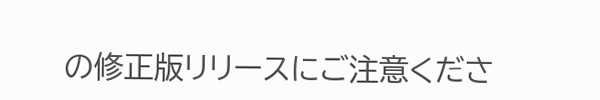の修正版リリースにご注意くださ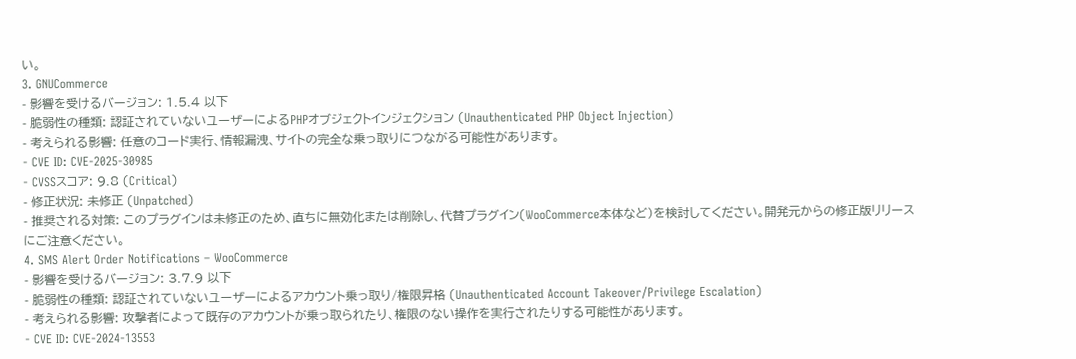い。
3. GNUCommerce
- 影響を受けるバージョン: 1.5.4 以下
- 脆弱性の種類: 認証されていないユーザーによるPHPオブジェクトインジェクション (Unauthenticated PHP Object Injection)
- 考えられる影響: 任意のコード実行、情報漏洩、サイトの完全な乗っ取りにつながる可能性があります。
- CVE ID: CVE-2025-30985
- CVSSスコア: 9.8 (Critical)
- 修正状況: 未修正 (Unpatched)
- 推奨される対策: このプラグインは未修正のため、直ちに無効化または削除し、代替プラグイン(WooCommerce本体など)を検討してください。開発元からの修正版リリースにご注意ください。
4. SMS Alert Order Notifications – WooCommerce
- 影響を受けるバージョン: 3.7.9 以下
- 脆弱性の種類: 認証されていないユーザーによるアカウント乗っ取り/権限昇格 (Unauthenticated Account Takeover/Privilege Escalation)
- 考えられる影響: 攻撃者によって既存のアカウントが乗っ取られたり、権限のない操作を実行されたりする可能性があります。
- CVE ID: CVE-2024-13553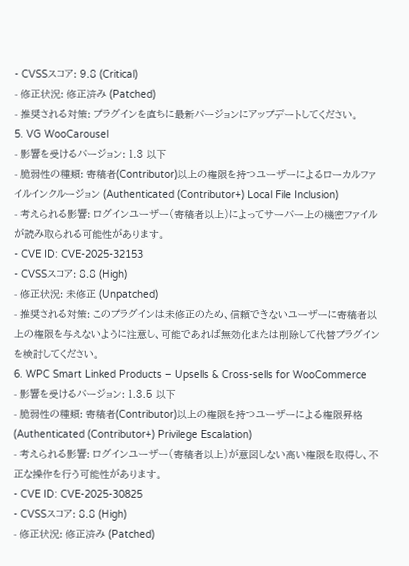- CVSSスコア: 9.8 (Critical)
- 修正状況: 修正済み (Patched)
- 推奨される対策: プラグインを直ちに最新バージョンにアップデートしてください。
5. VG WooCarousel
- 影響を受けるバージョン: 1.3 以下
- 脆弱性の種類: 寄稿者(Contributor)以上の権限を持つユーザーによるローカルファイルインクルージョン (Authenticated (Contributor+) Local File Inclusion)
- 考えられる影響: ログインユーザー(寄稿者以上)によってサーバー上の機密ファイルが読み取られる可能性があります。
- CVE ID: CVE-2025-32153
- CVSSスコア: 8.8 (High)
- 修正状況: 未修正 (Unpatched)
- 推奨される対策: このプラグインは未修正のため、信頼できないユーザーに寄稿者以上の権限を与えないように注意し、可能であれば無効化または削除して代替プラグインを検討してください。
6. WPC Smart Linked Products – Upsells & Cross-sells for WooCommerce
- 影響を受けるバージョン: 1.3.5 以下
- 脆弱性の種類: 寄稿者(Contributor)以上の権限を持つユーザーによる権限昇格 (Authenticated (Contributor+) Privilege Escalation)
- 考えられる影響: ログインユーザー(寄稿者以上)が意図しない高い権限を取得し、不正な操作を行う可能性があります。
- CVE ID: CVE-2025-30825
- CVSSスコア: 8.8 (High)
- 修正状況: 修正済み (Patched)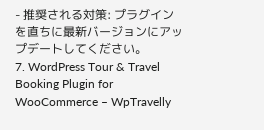- 推奨される対策: プラグインを直ちに最新バージョンにアップデートしてください。
7. WordPress Tour & Travel Booking Plugin for WooCommerce – WpTravelly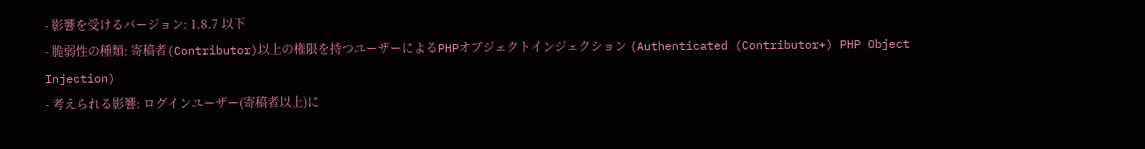- 影響を受けるバージョン: 1.8.7 以下
- 脆弱性の種類: 寄稿者(Contributor)以上の権限を持つユーザーによるPHPオブジェクトインジェクション (Authenticated (Contributor+) PHP Object Injection)
- 考えられる影響: ログインユーザー(寄稿者以上)に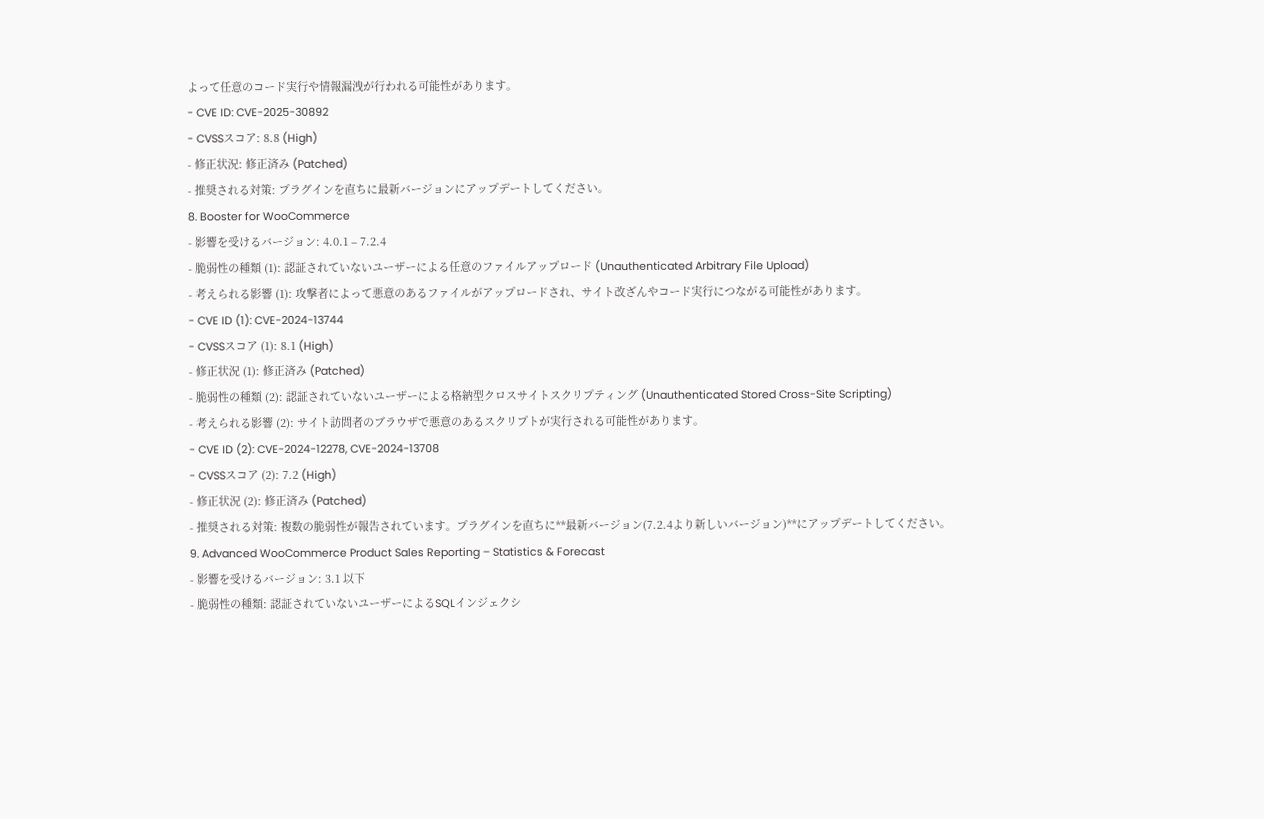よって任意のコード実行や情報漏洩が行われる可能性があります。
- CVE ID: CVE-2025-30892
- CVSSスコア: 8.8 (High)
- 修正状況: 修正済み (Patched)
- 推奨される対策: プラグインを直ちに最新バージョンにアップデートしてください。
8. Booster for WooCommerce
- 影響を受けるバージョン: 4.0.1 – 7.2.4
- 脆弱性の種類 (1): 認証されていないユーザーによる任意のファイルアップロード (Unauthenticated Arbitrary File Upload)
- 考えられる影響 (1): 攻撃者によって悪意のあるファイルがアップロードされ、サイト改ざんやコード実行につながる可能性があります。
- CVE ID (1): CVE-2024-13744
- CVSSスコア (1): 8.1 (High)
- 修正状況 (1): 修正済み (Patched)
- 脆弱性の種類 (2): 認証されていないユーザーによる格納型クロスサイトスクリプティング (Unauthenticated Stored Cross-Site Scripting)
- 考えられる影響 (2): サイト訪問者のブラウザで悪意のあるスクリプトが実行される可能性があります。
- CVE ID (2): CVE-2024-12278, CVE-2024-13708
- CVSSスコア (2): 7.2 (High)
- 修正状況 (2): 修正済み (Patched)
- 推奨される対策: 複数の脆弱性が報告されています。プラグインを直ちに**最新バージョン(7.2.4より新しいバージョン)**にアップデートしてください。
9. Advanced WooCommerce Product Sales Reporting – Statistics & Forecast
- 影響を受けるバージョン: 3.1 以下
- 脆弱性の種類: 認証されていないユーザーによるSQLインジェクシ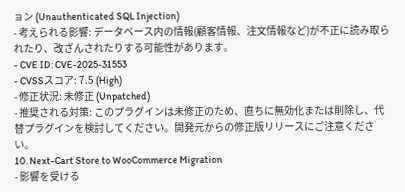ョン (Unauthenticated SQL Injection)
- 考えられる影響: データベース内の情報(顧客情報、注文情報など)が不正に読み取られたり、改ざんされたりする可能性があります。
- CVE ID: CVE-2025-31553
- CVSSスコア: 7.5 (High)
- 修正状況: 未修正 (Unpatched)
- 推奨される対策: このプラグインは未修正のため、直ちに無効化または削除し、代替プラグインを検討してください。開発元からの修正版リリースにご注意ください。
10. Next-Cart Store to WooCommerce Migration
- 影響を受ける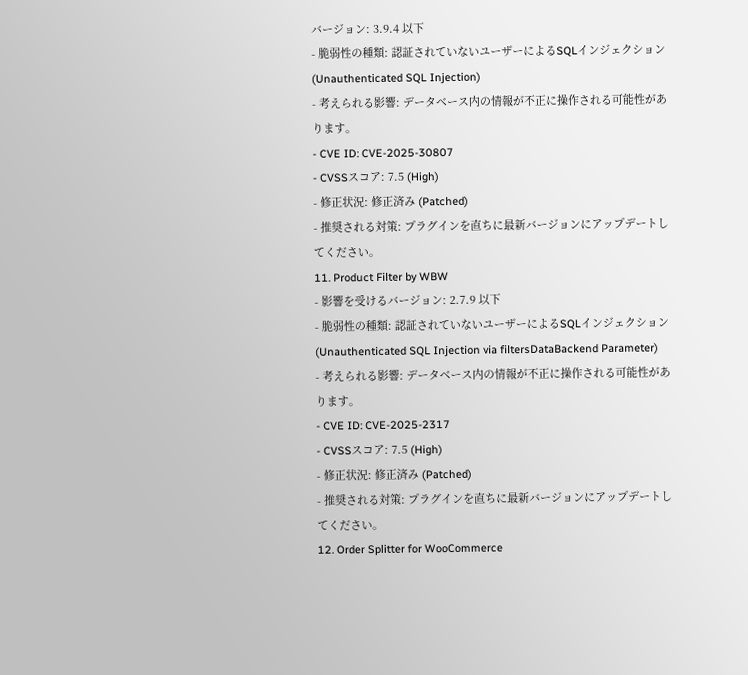バージョン: 3.9.4 以下
- 脆弱性の種類: 認証されていないユーザーによるSQLインジェクション (Unauthenticated SQL Injection)
- 考えられる影響: データベース内の情報が不正に操作される可能性があります。
- CVE ID: CVE-2025-30807
- CVSSスコア: 7.5 (High)
- 修正状況: 修正済み (Patched)
- 推奨される対策: プラグインを直ちに最新バージョンにアップデートしてください。
11. Product Filter by WBW
- 影響を受けるバージョン: 2.7.9 以下
- 脆弱性の種類: 認証されていないユーザーによるSQLインジェクション (Unauthenticated SQL Injection via filtersDataBackend Parameter)
- 考えられる影響: データベース内の情報が不正に操作される可能性があります。
- CVE ID: CVE-2025-2317
- CVSSスコア: 7.5 (High)
- 修正状況: 修正済み (Patched)
- 推奨される対策: プラグインを直ちに最新バージョンにアップデートしてください。
12. Order Splitter for WooCommerce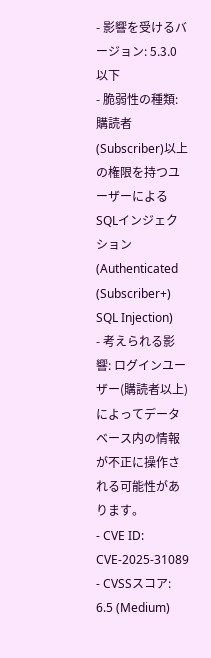- 影響を受けるバージョン: 5.3.0 以下
- 脆弱性の種類: 購読者(Subscriber)以上の権限を持つユーザーによるSQLインジェクション (Authenticated (Subscriber+) SQL Injection)
- 考えられる影響: ログインユーザー(購読者以上)によってデータベース内の情報が不正に操作される可能性があります。
- CVE ID: CVE-2025-31089
- CVSSスコア: 6.5 (Medium)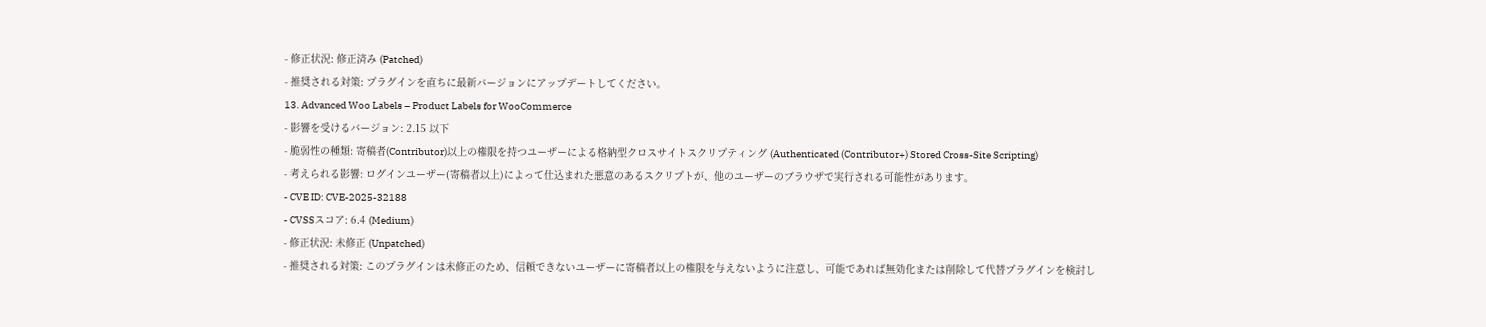- 修正状況: 修正済み (Patched)
- 推奨される対策: プラグインを直ちに最新バージョンにアップデートしてください。
13. Advanced Woo Labels – Product Labels for WooCommerce
- 影響を受けるバージョン: 2.15 以下
- 脆弱性の種類: 寄稿者(Contributor)以上の権限を持つユーザーによる格納型クロスサイトスクリプティング (Authenticated (Contributor+) Stored Cross-Site Scripting)
- 考えられる影響: ログインユーザー(寄稿者以上)によって仕込まれた悪意のあるスクリプトが、他のユーザーのブラウザで実行される可能性があります。
- CVE ID: CVE-2025-32188
- CVSSスコア: 6.4 (Medium)
- 修正状況: 未修正 (Unpatched)
- 推奨される対策: このプラグインは未修正のため、信頼できないユーザーに寄稿者以上の権限を与えないように注意し、可能であれば無効化または削除して代替プラグインを検討し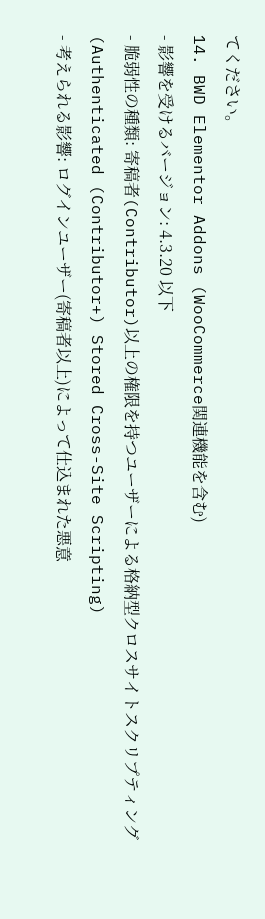てください。
14. BWD Elementor Addons (WooCommerce関連機能を含む)
- 影響を受けるバージョン: 4.3.20 以下
- 脆弱性の種類: 寄稿者(Contributor)以上の権限を持つユーザーによる格納型クロスサイトスクリプティング (Authenticated (Contributor+) Stored Cross-Site Scripting)
- 考えられる影響: ログインユーザー(寄稿者以上)によって仕込まれた悪意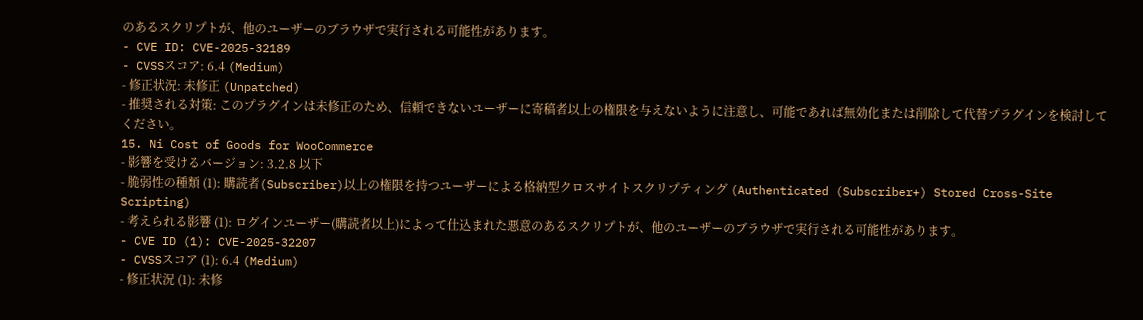のあるスクリプトが、他のユーザーのブラウザで実行される可能性があります。
- CVE ID: CVE-2025-32189
- CVSSスコア: 6.4 (Medium)
- 修正状況: 未修正 (Unpatched)
- 推奨される対策: このプラグインは未修正のため、信頼できないユーザーに寄稿者以上の権限を与えないように注意し、可能であれば無効化または削除して代替プラグインを検討してください。
15. Ni Cost of Goods for WooCommerce
- 影響を受けるバージョン: 3.2.8 以下
- 脆弱性の種類 (1): 購読者(Subscriber)以上の権限を持つユーザーによる格納型クロスサイトスクリプティング (Authenticated (Subscriber+) Stored Cross-Site Scripting)
- 考えられる影響 (1): ログインユーザー(購読者以上)によって仕込まれた悪意のあるスクリプトが、他のユーザーのブラウザで実行される可能性があります。
- CVE ID (1): CVE-2025-32207
- CVSSスコア (1): 6.4 (Medium)
- 修正状況 (1): 未修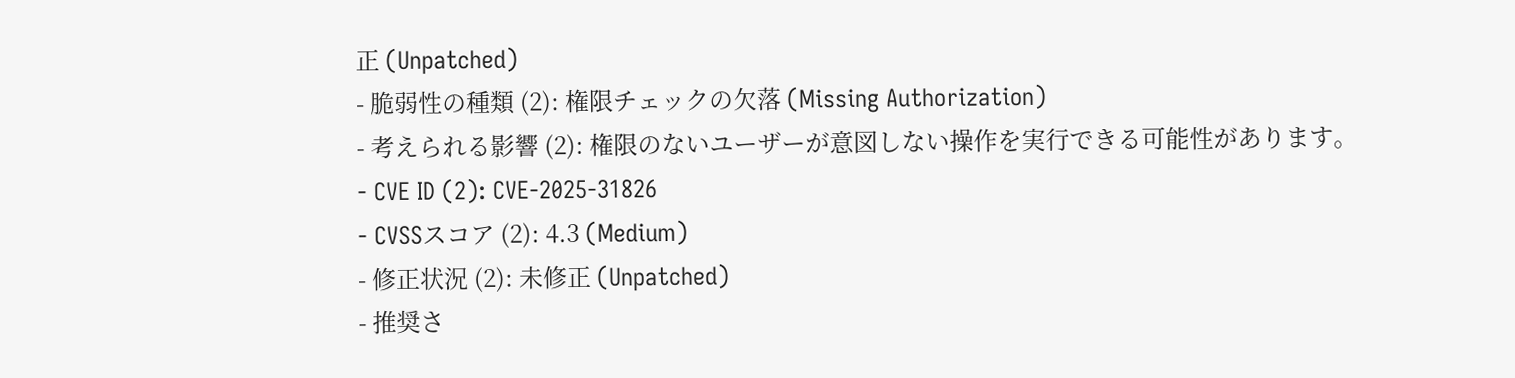正 (Unpatched)
- 脆弱性の種類 (2): 権限チェックの欠落 (Missing Authorization)
- 考えられる影響 (2): 権限のないユーザーが意図しない操作を実行できる可能性があります。
- CVE ID (2): CVE-2025-31826
- CVSSスコア (2): 4.3 (Medium)
- 修正状況 (2): 未修正 (Unpatched)
- 推奨さ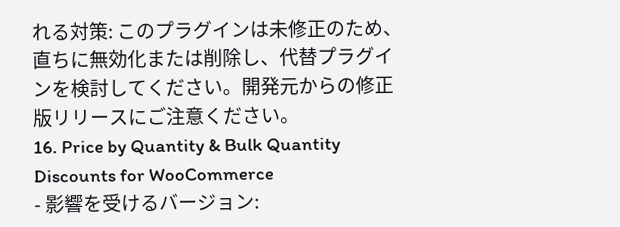れる対策: このプラグインは未修正のため、直ちに無効化または削除し、代替プラグインを検討してください。開発元からの修正版リリースにご注意ください。
16. Price by Quantity & Bulk Quantity Discounts for WooCommerce
- 影響を受けるバージョン: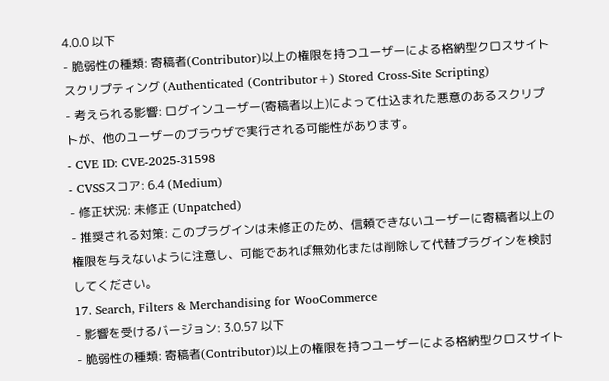4.0.0 以下
- 脆弱性の種類: 寄稿者(Contributor)以上の権限を持つユーザーによる格納型クロスサイトスクリプティング (Authenticated (Contributor+) Stored Cross-Site Scripting)
- 考えられる影響: ログインユーザー(寄稿者以上)によって仕込まれた悪意のあるスクリプトが、他のユーザーのブラウザで実行される可能性があります。
- CVE ID: CVE-2025-31598
- CVSSスコア: 6.4 (Medium)
- 修正状況: 未修正 (Unpatched)
- 推奨される対策: このプラグインは未修正のため、信頼できないユーザーに寄稿者以上の権限を与えないように注意し、可能であれば無効化または削除して代替プラグインを検討してください。
17. Search, Filters & Merchandising for WooCommerce
- 影響を受けるバージョン: 3.0.57 以下
- 脆弱性の種類: 寄稿者(Contributor)以上の権限を持つユーザーによる格納型クロスサイト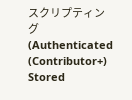スクリプティング (Authenticated (Contributor+) Stored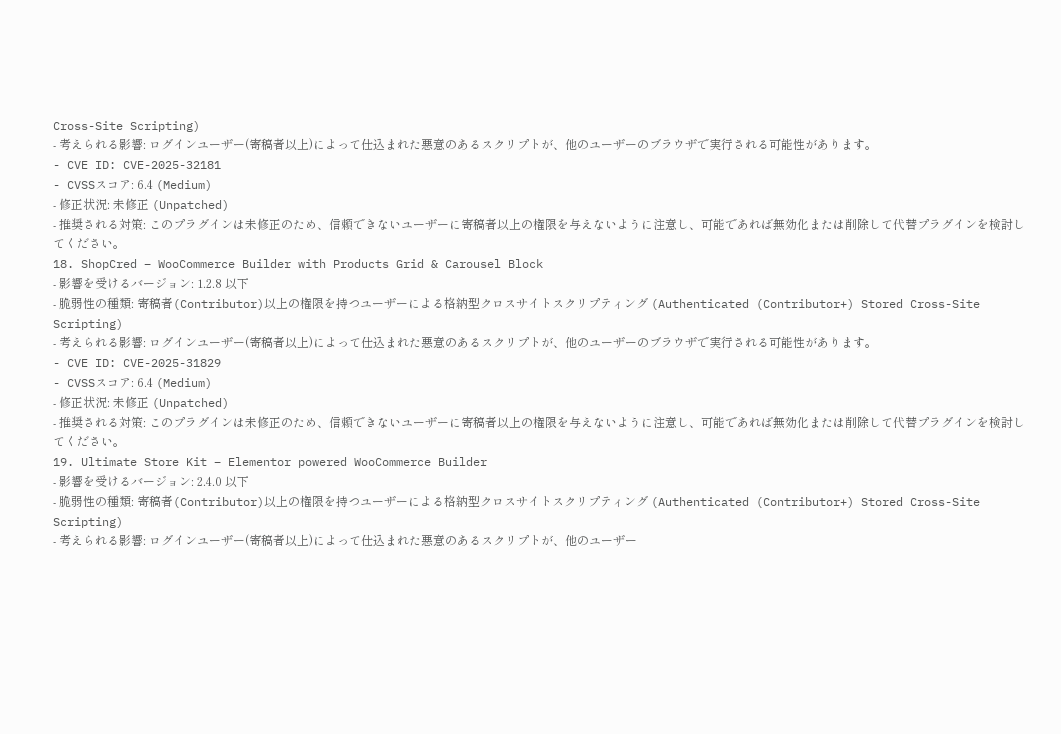Cross-Site Scripting)
- 考えられる影響: ログインユーザー(寄稿者以上)によって仕込まれた悪意のあるスクリプトが、他のユーザーのブラウザで実行される可能性があります。
- CVE ID: CVE-2025-32181
- CVSSスコア: 6.4 (Medium)
- 修正状況: 未修正 (Unpatched)
- 推奨される対策: このプラグインは未修正のため、信頼できないユーザーに寄稿者以上の権限を与えないように注意し、可能であれば無効化または削除して代替プラグインを検討してください。
18. ShopCred – WooCommerce Builder with Products Grid & Carousel Block
- 影響を受けるバージョン: 1.2.8 以下
- 脆弱性の種類: 寄稿者(Contributor)以上の権限を持つユーザーによる格納型クロスサイトスクリプティング (Authenticated (Contributor+) Stored Cross-Site Scripting)
- 考えられる影響: ログインユーザー(寄稿者以上)によって仕込まれた悪意のあるスクリプトが、他のユーザーのブラウザで実行される可能性があります。
- CVE ID: CVE-2025-31829
- CVSSスコア: 6.4 (Medium)
- 修正状況: 未修正 (Unpatched)
- 推奨される対策: このプラグインは未修正のため、信頼できないユーザーに寄稿者以上の権限を与えないように注意し、可能であれば無効化または削除して代替プラグインを検討してください。
19. Ultimate Store Kit – Elementor powered WooCommerce Builder
- 影響を受けるバージョン: 2.4.0 以下
- 脆弱性の種類: 寄稿者(Contributor)以上の権限を持つユーザーによる格納型クロスサイトスクリプティング (Authenticated (Contributor+) Stored Cross-Site Scripting)
- 考えられる影響: ログインユーザー(寄稿者以上)によって仕込まれた悪意のあるスクリプトが、他のユーザー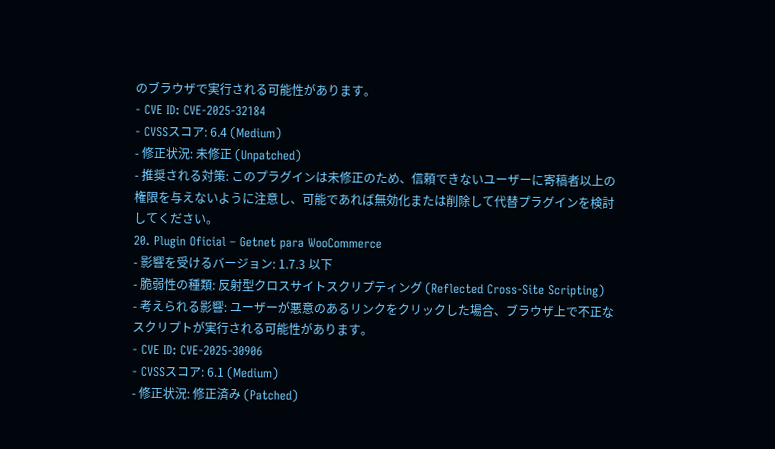のブラウザで実行される可能性があります。
- CVE ID: CVE-2025-32184
- CVSSスコア: 6.4 (Medium)
- 修正状況: 未修正 (Unpatched)
- 推奨される対策: このプラグインは未修正のため、信頼できないユーザーに寄稿者以上の権限を与えないように注意し、可能であれば無効化または削除して代替プラグインを検討してください。
20. Plugin Oficial – Getnet para WooCommerce
- 影響を受けるバージョン: 1.7.3 以下
- 脆弱性の種類: 反射型クロスサイトスクリプティング (Reflected Cross-Site Scripting)
- 考えられる影響: ユーザーが悪意のあるリンクをクリックした場合、ブラウザ上で不正なスクリプトが実行される可能性があります。
- CVE ID: CVE-2025-30906
- CVSSスコア: 6.1 (Medium)
- 修正状況: 修正済み (Patched)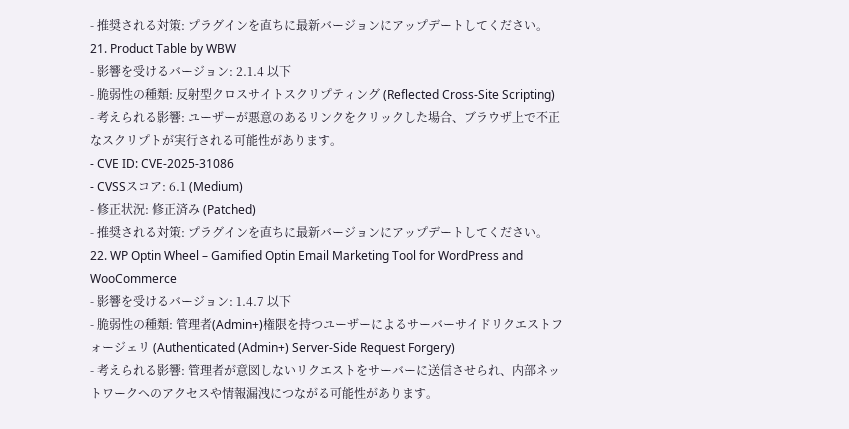- 推奨される対策: プラグインを直ちに最新バージョンにアップデートしてください。
21. Product Table by WBW
- 影響を受けるバージョン: 2.1.4 以下
- 脆弱性の種類: 反射型クロスサイトスクリプティング (Reflected Cross-Site Scripting)
- 考えられる影響: ユーザーが悪意のあるリンクをクリックした場合、ブラウザ上で不正なスクリプトが実行される可能性があります。
- CVE ID: CVE-2025-31086
- CVSSスコア: 6.1 (Medium)
- 修正状況: 修正済み (Patched)
- 推奨される対策: プラグインを直ちに最新バージョンにアップデートしてください。
22. WP Optin Wheel – Gamified Optin Email Marketing Tool for WordPress and WooCommerce
- 影響を受けるバージョン: 1.4.7 以下
- 脆弱性の種類: 管理者(Admin+)権限を持つユーザーによるサーバーサイドリクエストフォージェリ (Authenticated (Admin+) Server-Side Request Forgery)
- 考えられる影響: 管理者が意図しないリクエストをサーバーに送信させられ、内部ネットワークへのアクセスや情報漏洩につながる可能性があります。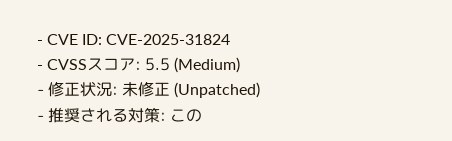- CVE ID: CVE-2025-31824
- CVSSスコア: 5.5 (Medium)
- 修正状況: 未修正 (Unpatched)
- 推奨される対策: この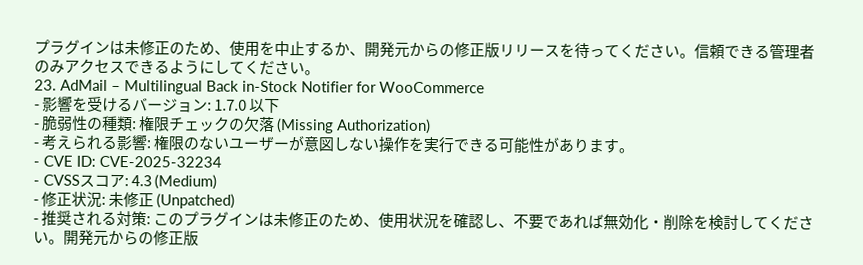プラグインは未修正のため、使用を中止するか、開発元からの修正版リリースを待ってください。信頼できる管理者のみアクセスできるようにしてください。
23. AdMail – Multilingual Back in-Stock Notifier for WooCommerce
- 影響を受けるバージョン: 1.7.0 以下
- 脆弱性の種類: 権限チェックの欠落 (Missing Authorization)
- 考えられる影響: 権限のないユーザーが意図しない操作を実行できる可能性があります。
- CVE ID: CVE-2025-32234
- CVSSスコア: 4.3 (Medium)
- 修正状況: 未修正 (Unpatched)
- 推奨される対策: このプラグインは未修正のため、使用状況を確認し、不要であれば無効化・削除を検討してください。開発元からの修正版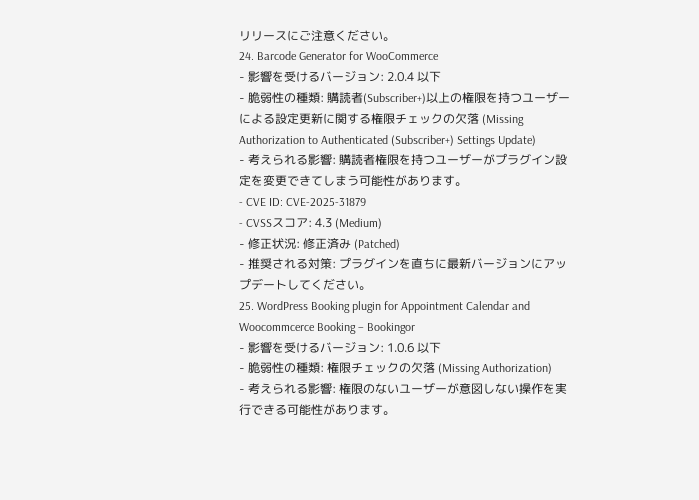リリースにご注意ください。
24. Barcode Generator for WooCommerce
- 影響を受けるバージョン: 2.0.4 以下
- 脆弱性の種類: 購読者(Subscriber+)以上の権限を持つユーザーによる設定更新に関する権限チェックの欠落 (Missing Authorization to Authenticated (Subscriber+) Settings Update)
- 考えられる影響: 購読者権限を持つユーザーがプラグイン設定を変更できてしまう可能性があります。
- CVE ID: CVE-2025-31879
- CVSSスコア: 4.3 (Medium)
- 修正状況: 修正済み (Patched)
- 推奨される対策: プラグインを直ちに最新バージョンにアップデートしてください。
25. WordPress Booking plugin for Appointment Calendar and Woocommcerce Booking – Bookingor
- 影響を受けるバージョン: 1.0.6 以下
- 脆弱性の種類: 権限チェックの欠落 (Missing Authorization)
- 考えられる影響: 権限のないユーザーが意図しない操作を実行できる可能性があります。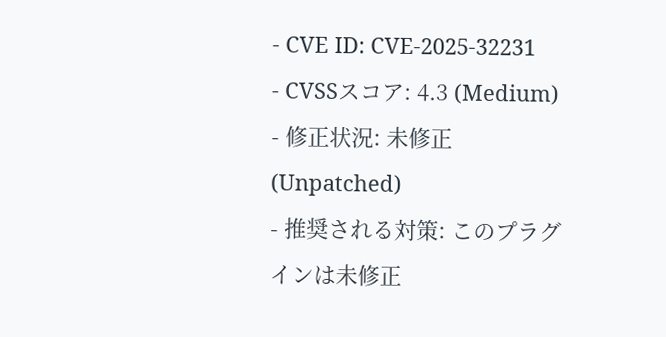- CVE ID: CVE-2025-32231
- CVSSスコア: 4.3 (Medium)
- 修正状況: 未修正 (Unpatched)
- 推奨される対策: このプラグインは未修正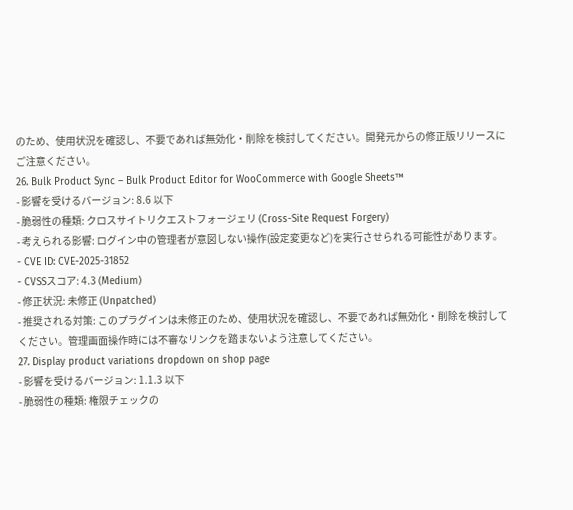のため、使用状況を確認し、不要であれば無効化・削除を検討してください。開発元からの修正版リリースにご注意ください。
26. Bulk Product Sync – Bulk Product Editor for WooCommerce with Google Sheets™
- 影響を受けるバージョン: 8.6 以下
- 脆弱性の種類: クロスサイトリクエストフォージェリ (Cross-Site Request Forgery)
- 考えられる影響: ログイン中の管理者が意図しない操作(設定変更など)を実行させられる可能性があります。
- CVE ID: CVE-2025-31852
- CVSSスコア: 4.3 (Medium)
- 修正状況: 未修正 (Unpatched)
- 推奨される対策: このプラグインは未修正のため、使用状況を確認し、不要であれば無効化・削除を検討してください。管理画面操作時には不審なリンクを踏まないよう注意してください。
27. Display product variations dropdown on shop page
- 影響を受けるバージョン: 1.1.3 以下
- 脆弱性の種類: 権限チェックの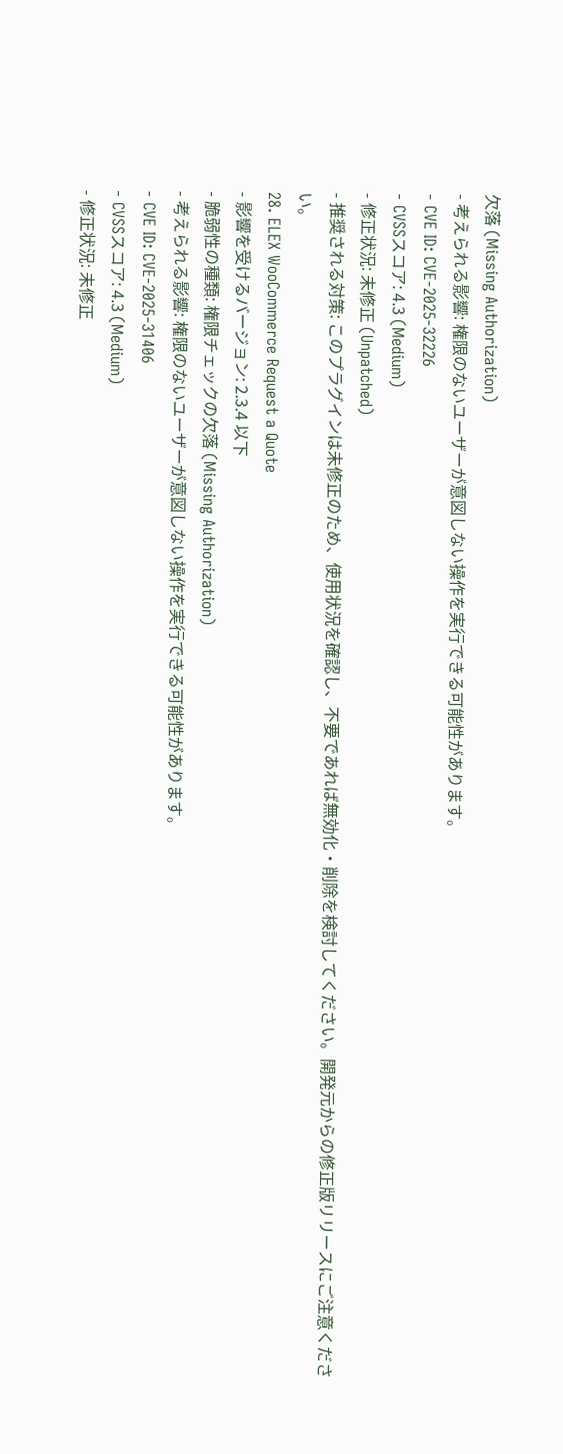欠落 (Missing Authorization)
- 考えられる影響: 権限のないユーザーが意図しない操作を実行できる可能性があります。
- CVE ID: CVE-2025-32226
- CVSSスコア: 4.3 (Medium)
- 修正状況: 未修正 (Unpatched)
- 推奨される対策: このプラグインは未修正のため、使用状況を確認し、不要であれば無効化・削除を検討してください。開発元からの修正版リリースにご注意ください。
28. ELEX WooCommerce Request a Quote
- 影響を受けるバージョン: 2.3.4 以下
- 脆弱性の種類: 権限チェックの欠落 (Missing Authorization)
- 考えられる影響: 権限のないユーザーが意図しない操作を実行できる可能性があります。
- CVE ID: CVE-2025-31406
- CVSSスコア: 4.3 (Medium)
- 修正状況: 未修正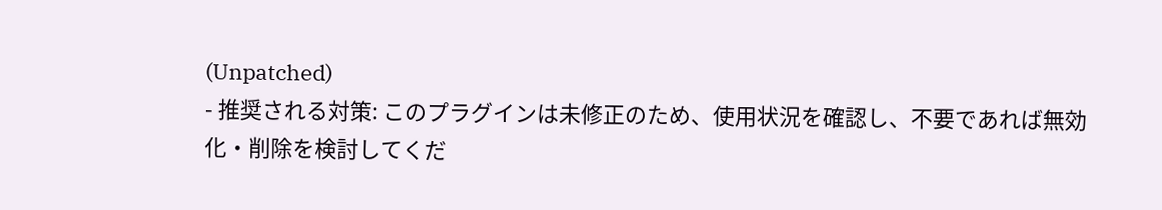(Unpatched)
- 推奨される対策: このプラグインは未修正のため、使用状況を確認し、不要であれば無効化・削除を検討してくだ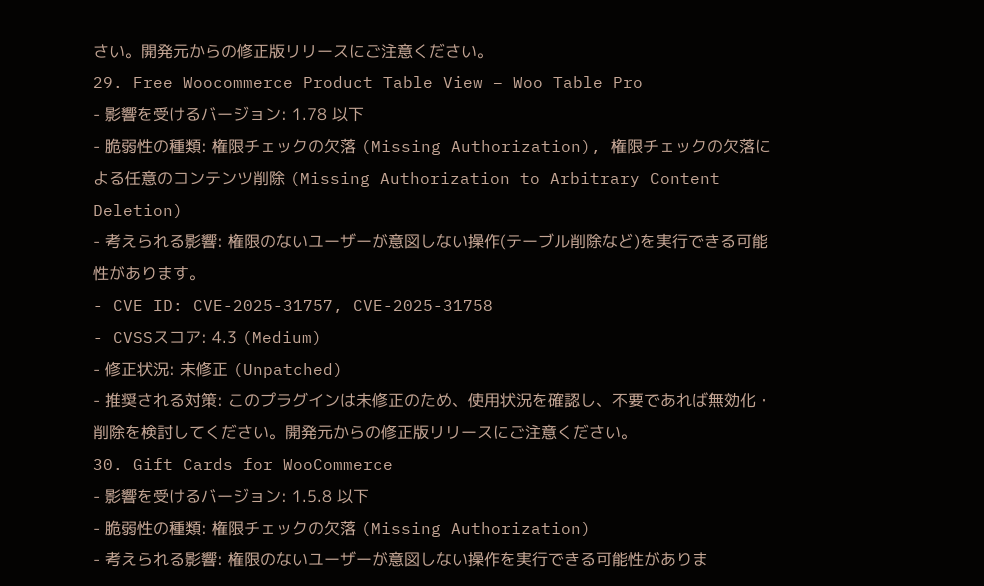さい。開発元からの修正版リリースにご注意ください。
29. Free Woocommerce Product Table View – Woo Table Pro
- 影響を受けるバージョン: 1.78 以下
- 脆弱性の種類: 権限チェックの欠落 (Missing Authorization), 権限チェックの欠落による任意のコンテンツ削除 (Missing Authorization to Arbitrary Content Deletion)
- 考えられる影響: 権限のないユーザーが意図しない操作(テーブル削除など)を実行できる可能性があります。
- CVE ID: CVE-2025-31757, CVE-2025-31758
- CVSSスコア: 4.3 (Medium)
- 修正状況: 未修正 (Unpatched)
- 推奨される対策: このプラグインは未修正のため、使用状況を確認し、不要であれば無効化・削除を検討してください。開発元からの修正版リリースにご注意ください。
30. Gift Cards for WooCommerce
- 影響を受けるバージョン: 1.5.8 以下
- 脆弱性の種類: 権限チェックの欠落 (Missing Authorization)
- 考えられる影響: 権限のないユーザーが意図しない操作を実行できる可能性がありま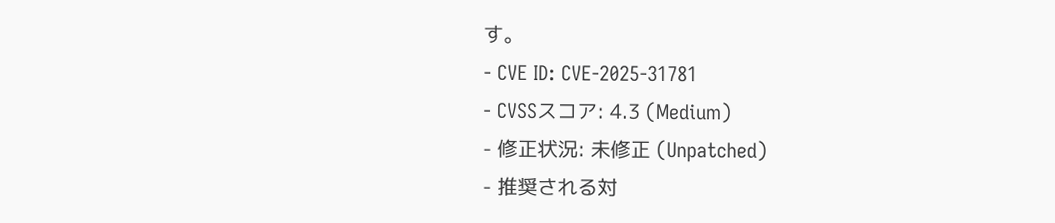す。
- CVE ID: CVE-2025-31781
- CVSSスコア: 4.3 (Medium)
- 修正状況: 未修正 (Unpatched)
- 推奨される対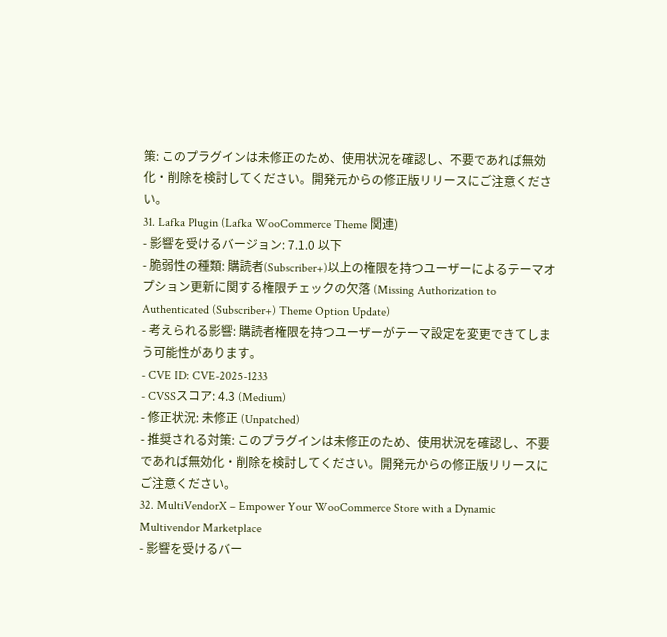策: このプラグインは未修正のため、使用状況を確認し、不要であれば無効化・削除を検討してください。開発元からの修正版リリースにご注意ください。
31. Lafka Plugin (Lafka WooCommerce Theme 関連)
- 影響を受けるバージョン: 7.1.0 以下
- 脆弱性の種類: 購読者(Subscriber+)以上の権限を持つユーザーによるテーマオプション更新に関する権限チェックの欠落 (Missing Authorization to Authenticated (Subscriber+) Theme Option Update)
- 考えられる影響: 購読者権限を持つユーザーがテーマ設定を変更できてしまう可能性があります。
- CVE ID: CVE-2025-1233
- CVSSスコア: 4.3 (Medium)
- 修正状況: 未修正 (Unpatched)
- 推奨される対策: このプラグインは未修正のため、使用状況を確認し、不要であれば無効化・削除を検討してください。開発元からの修正版リリースにご注意ください。
32. MultiVendorX – Empower Your WooCommerce Store with a Dynamic Multivendor Marketplace
- 影響を受けるバー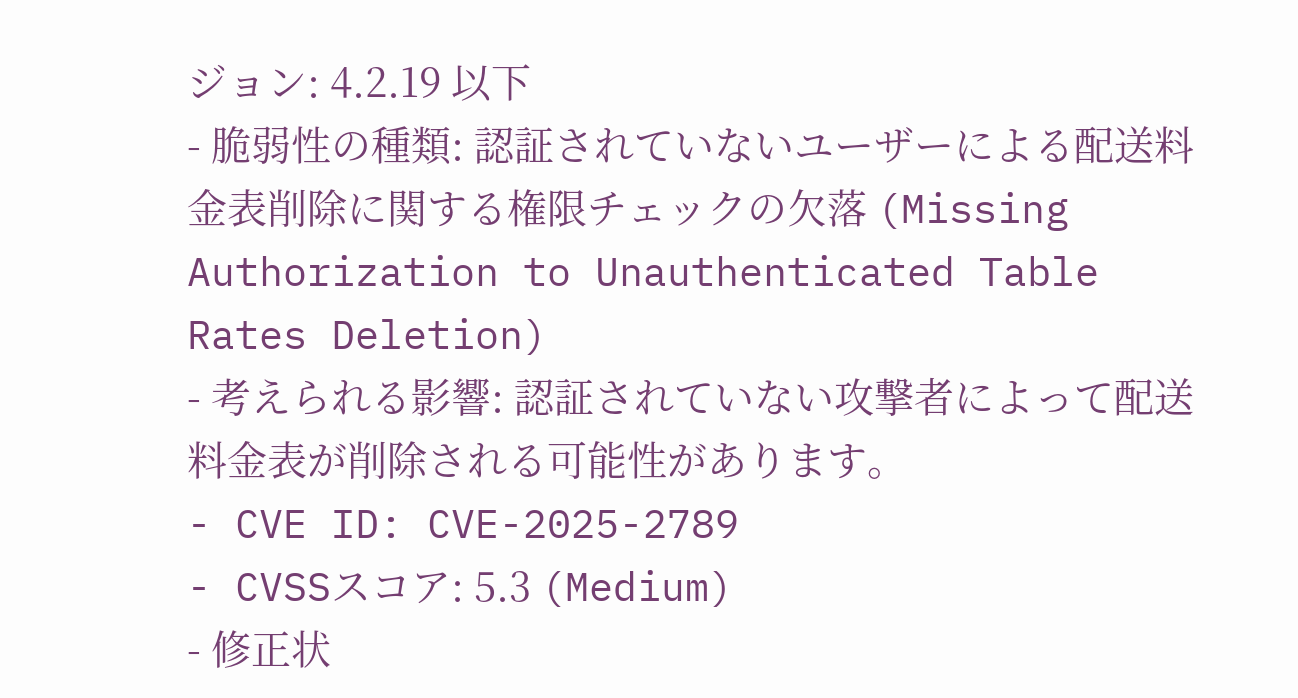ジョン: 4.2.19 以下
- 脆弱性の種類: 認証されていないユーザーによる配送料金表削除に関する権限チェックの欠落 (Missing Authorization to Unauthenticated Table Rates Deletion)
- 考えられる影響: 認証されていない攻撃者によって配送料金表が削除される可能性があります。
- CVE ID: CVE-2025-2789
- CVSSスコア: 5.3 (Medium)
- 修正状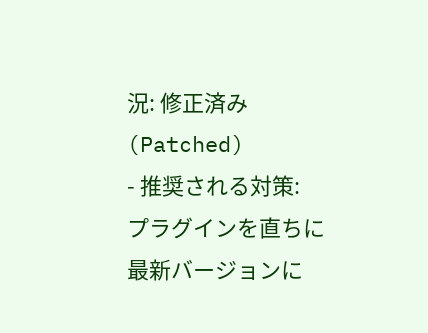況: 修正済み (Patched)
- 推奨される対策: プラグインを直ちに最新バージョンに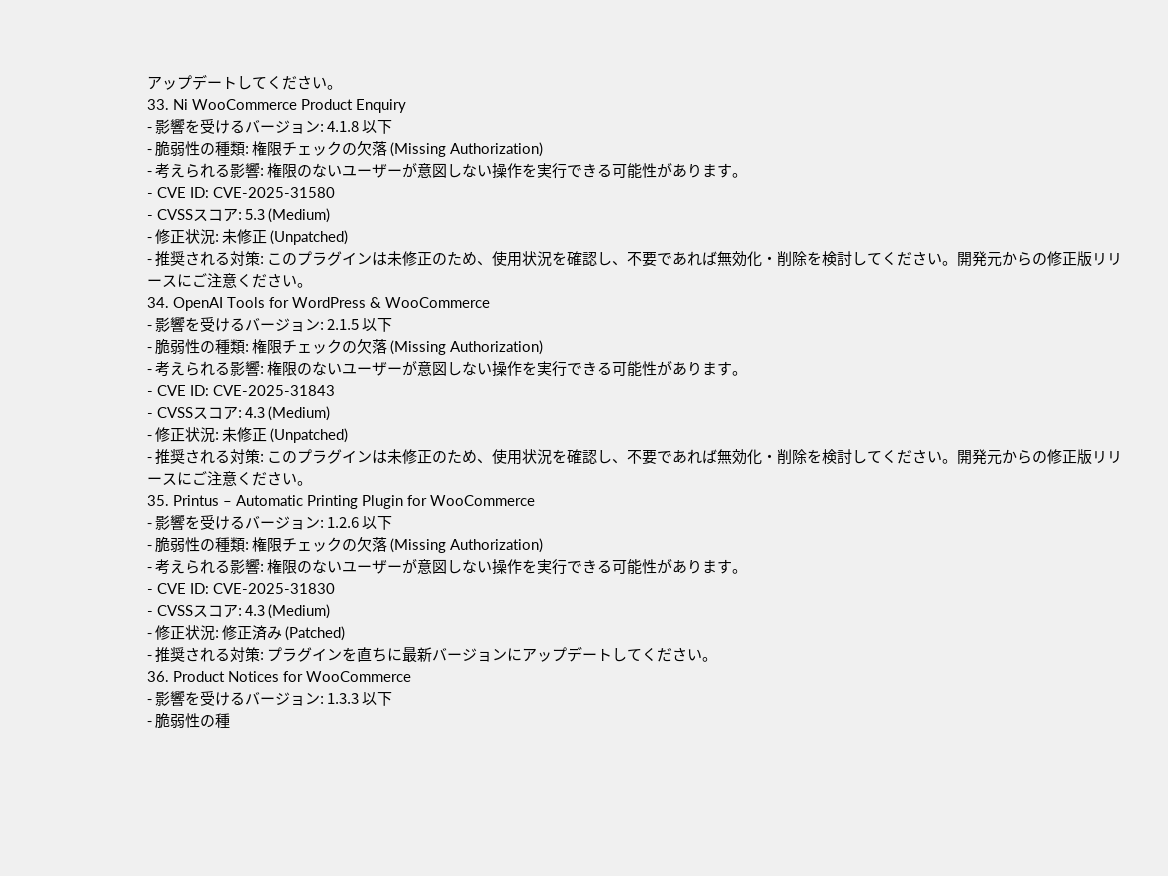アップデートしてください。
33. Ni WooCommerce Product Enquiry
- 影響を受けるバージョン: 4.1.8 以下
- 脆弱性の種類: 権限チェックの欠落 (Missing Authorization)
- 考えられる影響: 権限のないユーザーが意図しない操作を実行できる可能性があります。
- CVE ID: CVE-2025-31580
- CVSSスコア: 5.3 (Medium)
- 修正状況: 未修正 (Unpatched)
- 推奨される対策: このプラグインは未修正のため、使用状況を確認し、不要であれば無効化・削除を検討してください。開発元からの修正版リリースにご注意ください。
34. OpenAI Tools for WordPress & WooCommerce
- 影響を受けるバージョン: 2.1.5 以下
- 脆弱性の種類: 権限チェックの欠落 (Missing Authorization)
- 考えられる影響: 権限のないユーザーが意図しない操作を実行できる可能性があります。
- CVE ID: CVE-2025-31843
- CVSSスコア: 4.3 (Medium)
- 修正状況: 未修正 (Unpatched)
- 推奨される対策: このプラグインは未修正のため、使用状況を確認し、不要であれば無効化・削除を検討してください。開発元からの修正版リリースにご注意ください。
35. Printus – Automatic Printing Plugin for WooCommerce
- 影響を受けるバージョン: 1.2.6 以下
- 脆弱性の種類: 権限チェックの欠落 (Missing Authorization)
- 考えられる影響: 権限のないユーザーが意図しない操作を実行できる可能性があります。
- CVE ID: CVE-2025-31830
- CVSSスコア: 4.3 (Medium)
- 修正状況: 修正済み (Patched)
- 推奨される対策: プラグインを直ちに最新バージョンにアップデートしてください。
36. Product Notices for WooCommerce
- 影響を受けるバージョン: 1.3.3 以下
- 脆弱性の種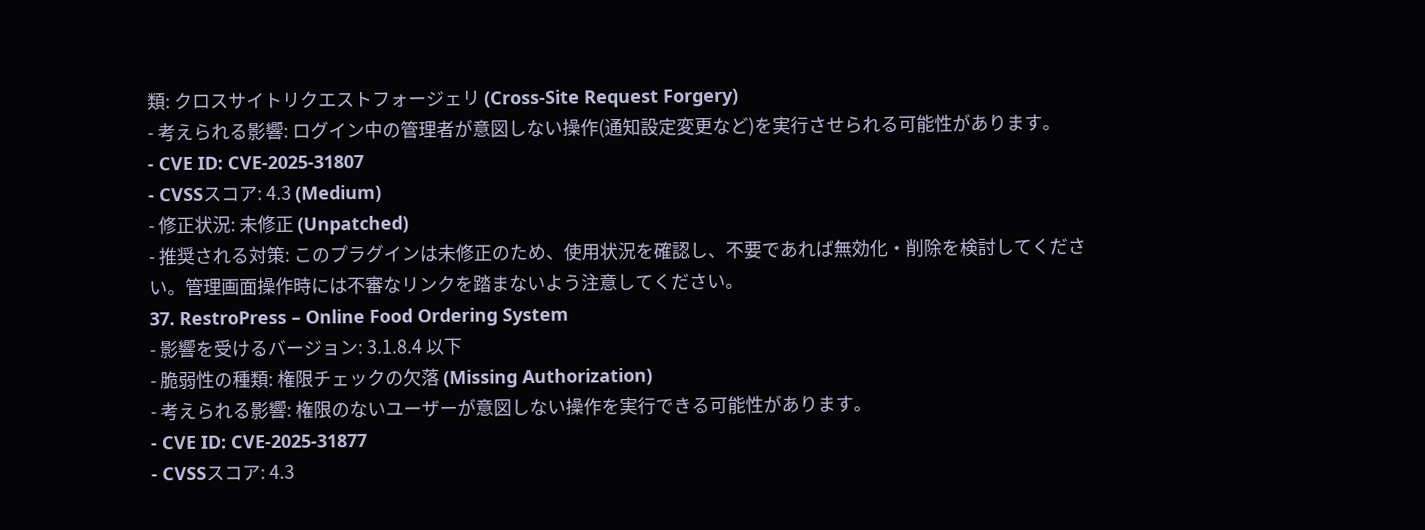類: クロスサイトリクエストフォージェリ (Cross-Site Request Forgery)
- 考えられる影響: ログイン中の管理者が意図しない操作(通知設定変更など)を実行させられる可能性があります。
- CVE ID: CVE-2025-31807
- CVSSスコア: 4.3 (Medium)
- 修正状況: 未修正 (Unpatched)
- 推奨される対策: このプラグインは未修正のため、使用状況を確認し、不要であれば無効化・削除を検討してください。管理画面操作時には不審なリンクを踏まないよう注意してください。
37. RestroPress – Online Food Ordering System
- 影響を受けるバージョン: 3.1.8.4 以下
- 脆弱性の種類: 権限チェックの欠落 (Missing Authorization)
- 考えられる影響: 権限のないユーザーが意図しない操作を実行できる可能性があります。
- CVE ID: CVE-2025-31877
- CVSSスコア: 4.3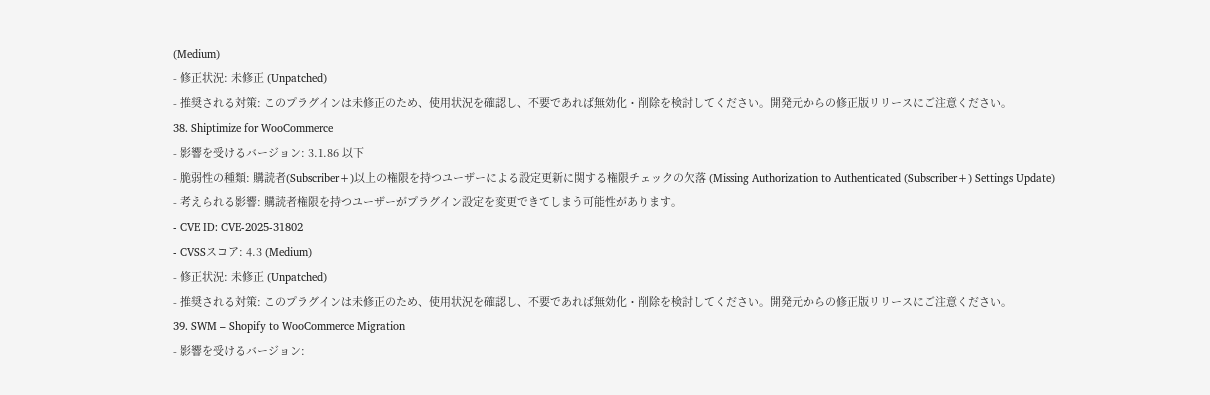(Medium)
- 修正状況: 未修正 (Unpatched)
- 推奨される対策: このプラグインは未修正のため、使用状況を確認し、不要であれば無効化・削除を検討してください。開発元からの修正版リリースにご注意ください。
38. Shiptimize for WooCommerce
- 影響を受けるバージョン: 3.1.86 以下
- 脆弱性の種類: 購読者(Subscriber+)以上の権限を持つユーザーによる設定更新に関する権限チェックの欠落 (Missing Authorization to Authenticated (Subscriber+) Settings Update)
- 考えられる影響: 購読者権限を持つユーザーがプラグイン設定を変更できてしまう可能性があります。
- CVE ID: CVE-2025-31802
- CVSSスコア: 4.3 (Medium)
- 修正状況: 未修正 (Unpatched)
- 推奨される対策: このプラグインは未修正のため、使用状況を確認し、不要であれば無効化・削除を検討してください。開発元からの修正版リリースにご注意ください。
39. SWM – Shopify to WooCommerce Migration
- 影響を受けるバージョン: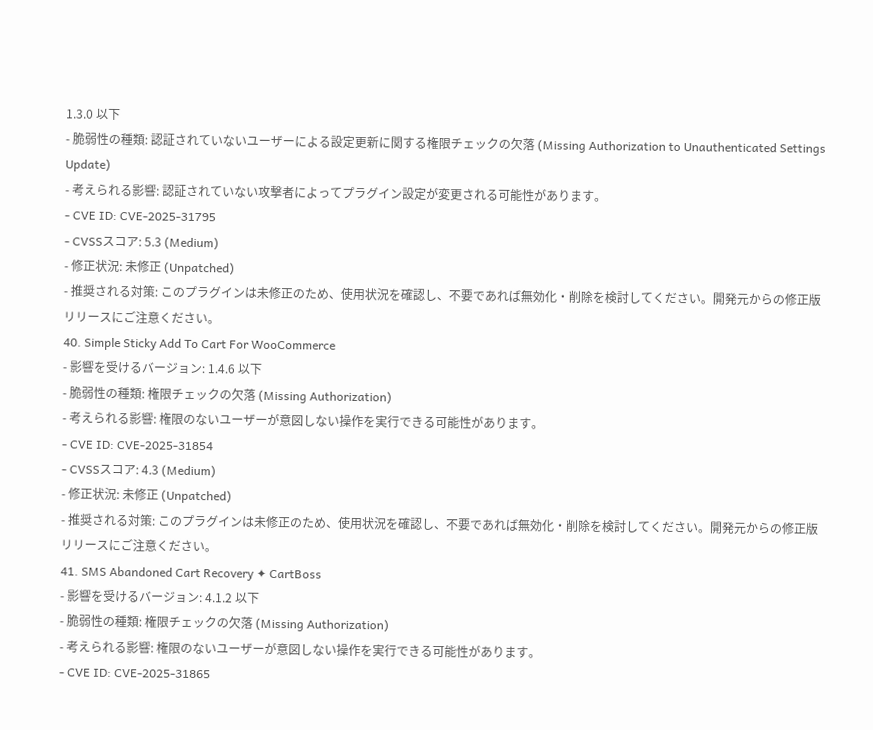1.3.0 以下
- 脆弱性の種類: 認証されていないユーザーによる設定更新に関する権限チェックの欠落 (Missing Authorization to Unauthenticated Settings Update)
- 考えられる影響: 認証されていない攻撃者によってプラグイン設定が変更される可能性があります。
- CVE ID: CVE-2025-31795
- CVSSスコア: 5.3 (Medium)
- 修正状況: 未修正 (Unpatched)
- 推奨される対策: このプラグインは未修正のため、使用状況を確認し、不要であれば無効化・削除を検討してください。開発元からの修正版リリースにご注意ください。
40. Simple Sticky Add To Cart For WooCommerce
- 影響を受けるバージョン: 1.4.6 以下
- 脆弱性の種類: 権限チェックの欠落 (Missing Authorization)
- 考えられる影響: 権限のないユーザーが意図しない操作を実行できる可能性があります。
- CVE ID: CVE-2025-31854
- CVSSスコア: 4.3 (Medium)
- 修正状況: 未修正 (Unpatched)
- 推奨される対策: このプラグインは未修正のため、使用状況を確認し、不要であれば無効化・削除を検討してください。開発元からの修正版リリースにご注意ください。
41. SMS Abandoned Cart Recovery ✦ CartBoss
- 影響を受けるバージョン: 4.1.2 以下
- 脆弱性の種類: 権限チェックの欠落 (Missing Authorization)
- 考えられる影響: 権限のないユーザーが意図しない操作を実行できる可能性があります。
- CVE ID: CVE-2025-31865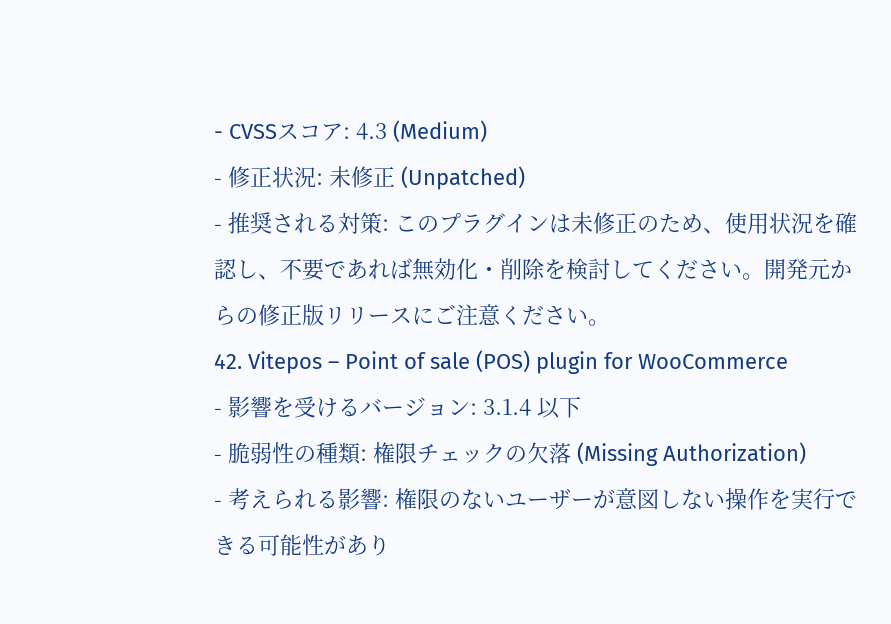- CVSSスコア: 4.3 (Medium)
- 修正状況: 未修正 (Unpatched)
- 推奨される対策: このプラグインは未修正のため、使用状況を確認し、不要であれば無効化・削除を検討してください。開発元からの修正版リリースにご注意ください。
42. Vitepos – Point of sale (POS) plugin for WooCommerce
- 影響を受けるバージョン: 3.1.4 以下
- 脆弱性の種類: 権限チェックの欠落 (Missing Authorization)
- 考えられる影響: 権限のないユーザーが意図しない操作を実行できる可能性があり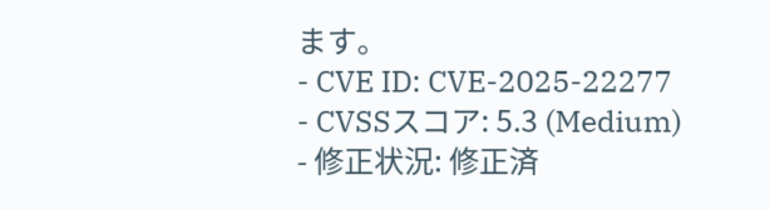ます。
- CVE ID: CVE-2025-22277
- CVSSスコア: 5.3 (Medium)
- 修正状況: 修正済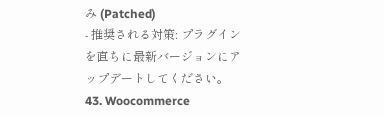み (Patched)
- 推奨される対策: プラグインを直ちに最新バージョンにアップデートしてください。
43. Woocommerce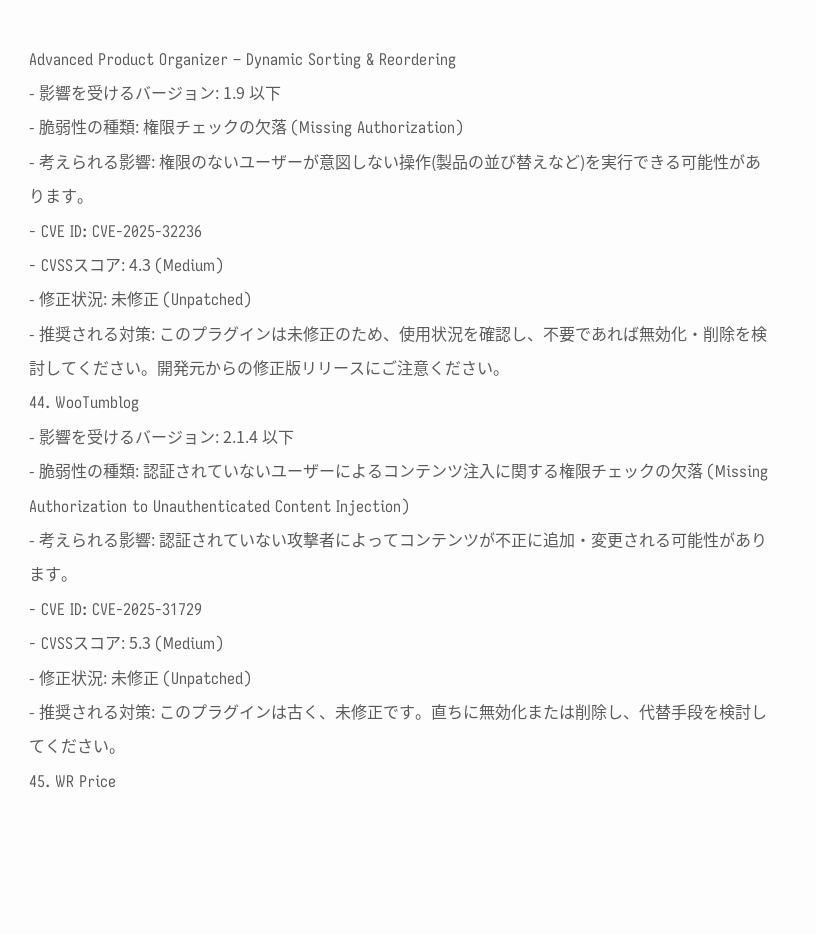Advanced Product Organizer – Dynamic Sorting & Reordering
- 影響を受けるバージョン: 1.9 以下
- 脆弱性の種類: 権限チェックの欠落 (Missing Authorization)
- 考えられる影響: 権限のないユーザーが意図しない操作(製品の並び替えなど)を実行できる可能性があります。
- CVE ID: CVE-2025-32236
- CVSSスコア: 4.3 (Medium)
- 修正状況: 未修正 (Unpatched)
- 推奨される対策: このプラグインは未修正のため、使用状況を確認し、不要であれば無効化・削除を検討してください。開発元からの修正版リリースにご注意ください。
44. WooTumblog
- 影響を受けるバージョン: 2.1.4 以下
- 脆弱性の種類: 認証されていないユーザーによるコンテンツ注入に関する権限チェックの欠落 (Missing Authorization to Unauthenticated Content Injection)
- 考えられる影響: 認証されていない攻撃者によってコンテンツが不正に追加・変更される可能性があります。
- CVE ID: CVE-2025-31729
- CVSSスコア: 5.3 (Medium)
- 修正状況: 未修正 (Unpatched)
- 推奨される対策: このプラグインは古く、未修正です。直ちに無効化または削除し、代替手段を検討してください。
45. WR Price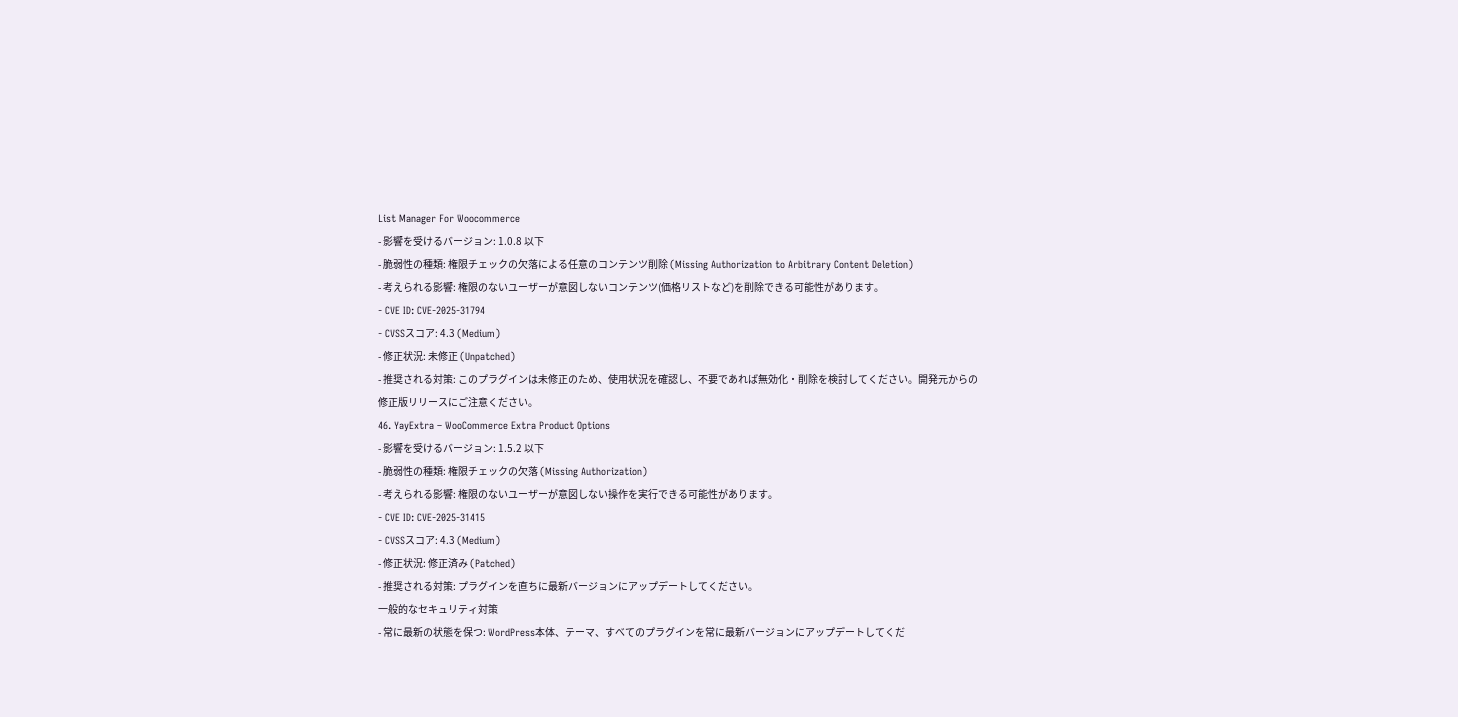List Manager For Woocommerce
- 影響を受けるバージョン: 1.0.8 以下
- 脆弱性の種類: 権限チェックの欠落による任意のコンテンツ削除 (Missing Authorization to Arbitrary Content Deletion)
- 考えられる影響: 権限のないユーザーが意図しないコンテンツ(価格リストなど)を削除できる可能性があります。
- CVE ID: CVE-2025-31794
- CVSSスコア: 4.3 (Medium)
- 修正状況: 未修正 (Unpatched)
- 推奨される対策: このプラグインは未修正のため、使用状況を確認し、不要であれば無効化・削除を検討してください。開発元からの修正版リリースにご注意ください。
46. YayExtra – WooCommerce Extra Product Options
- 影響を受けるバージョン: 1.5.2 以下
- 脆弱性の種類: 権限チェックの欠落 (Missing Authorization)
- 考えられる影響: 権限のないユーザーが意図しない操作を実行できる可能性があります。
- CVE ID: CVE-2025-31415
- CVSSスコア: 4.3 (Medium)
- 修正状況: 修正済み (Patched)
- 推奨される対策: プラグインを直ちに最新バージョンにアップデートしてください。
一般的なセキュリティ対策
- 常に最新の状態を保つ: WordPress本体、テーマ、すべてのプラグインを常に最新バージョンにアップデートしてくだ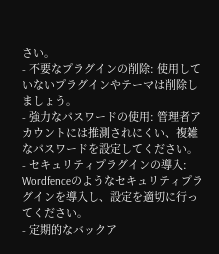さい。
- 不要なプラグインの削除: 使用していないプラグインやテーマは削除しましょう。
- 強力なパスワードの使用: 管理者アカウントには推測されにくい、複雑なパスワードを設定してください。
- セキュリティプラグインの導入: Wordfenceのようなセキュリティプラグインを導入し、設定を適切に行ってください。
- 定期的なバックア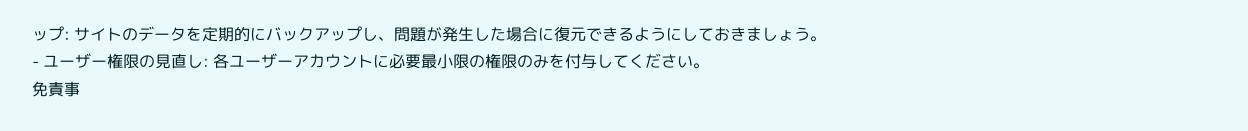ップ: サイトのデータを定期的にバックアップし、問題が発生した場合に復元できるようにしておきましょう。
- ユーザー権限の見直し: 各ユーザーアカウントに必要最小限の権限のみを付与してください。
免責事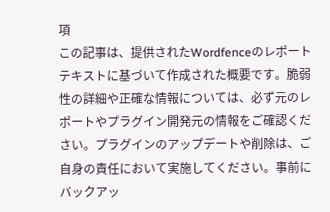項
この記事は、提供されたWordfenceのレポートテキストに基づいて作成された概要です。脆弱性の詳細や正確な情報については、必ず元のレポートやプラグイン開発元の情報をご確認ください。プラグインのアップデートや削除は、ご自身の責任において実施してください。事前にバックアッ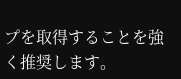プを取得することを強く推奨します。